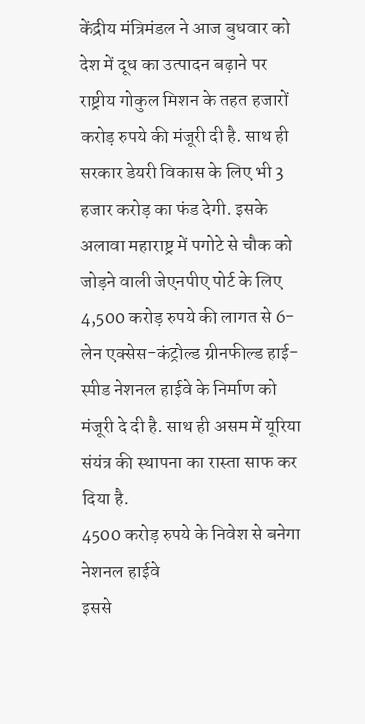केंद्रीय मंत्रिमंडल ने आज बुधवार को देश में दूध का उत्पादन बढ़ाने पर राष्ट्रीय गोकुल मिशन के तहत हजारों करोड़ रुपये की मंजूरी दी है. साथ ही सरकार डेयरी विकास के लिए भी 3 हजार करोड़ का फंड देगी. इसके अलावा महाराष्ट्र में पगोटे से चौक को जोड़ने वाली जेएनपीए पोर्ट के लिए 4,500 करोड़ रुपये की लागत से 6-लेन एक्सेस-कंट्रोल्ड ग्रीनफील्ड हाई-स्पीड नेशनल हाईवे के निर्माण को मंजूरी दे दी है. साथ ही असम में यूरिया संयंत्र की स्थापना का रास्ता साफ कर दिया है.
4500 करोड़ रुपये के निवेश से बनेगा नेशनल हाईवे
इससे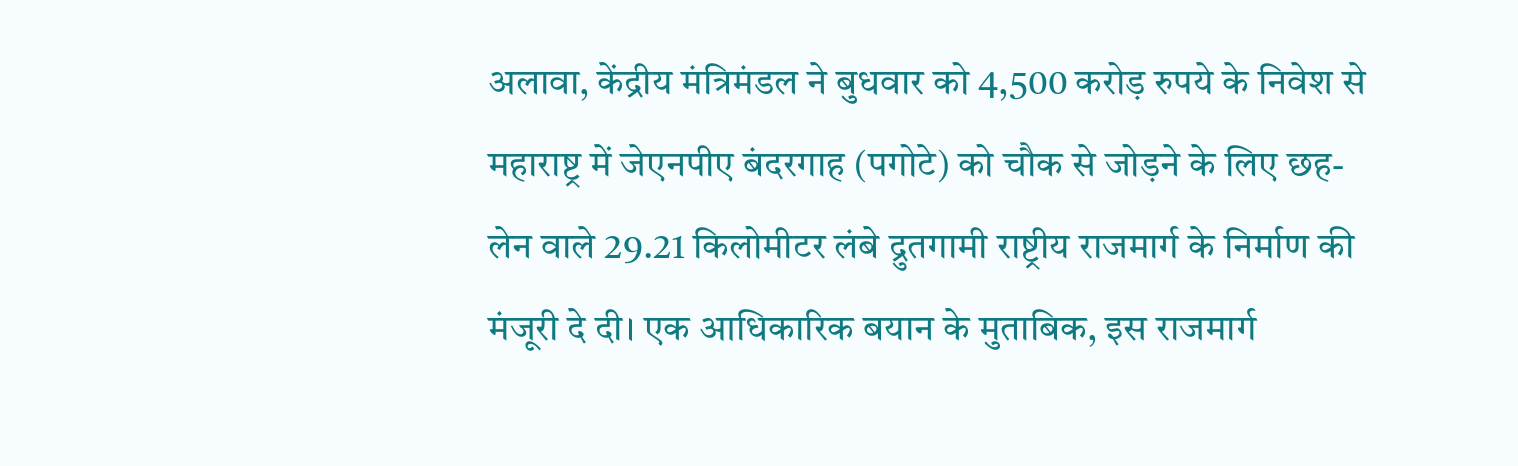अलावा, केंद्रीय मंत्रिमंडल ने बुधवार को 4,500 करोड़ रुपये के निवेश से महाराष्ट्र में जेएनपीए बंदरगाह (पगोटे) को चौक से जोड़ने के लिए छह-लेन वाले 29.21 किलोमीटर लंबे द्रुतगामी राष्ट्रीय राजमार्ग के निर्माण की मंजूरी दे दी। एक आधिकारिक बयान के मुताबिक, इस राजमार्ग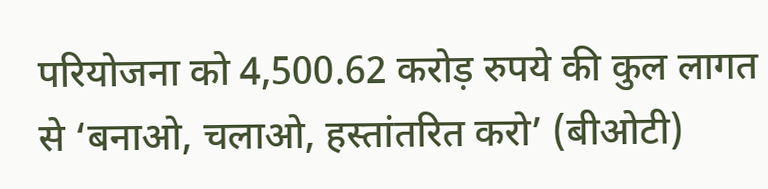परियोजना को 4,500.62 करोड़ रुपये की कुल लागत से ‘बनाओ, चलाओ, हस्तांतरित करो’ (बीओटी)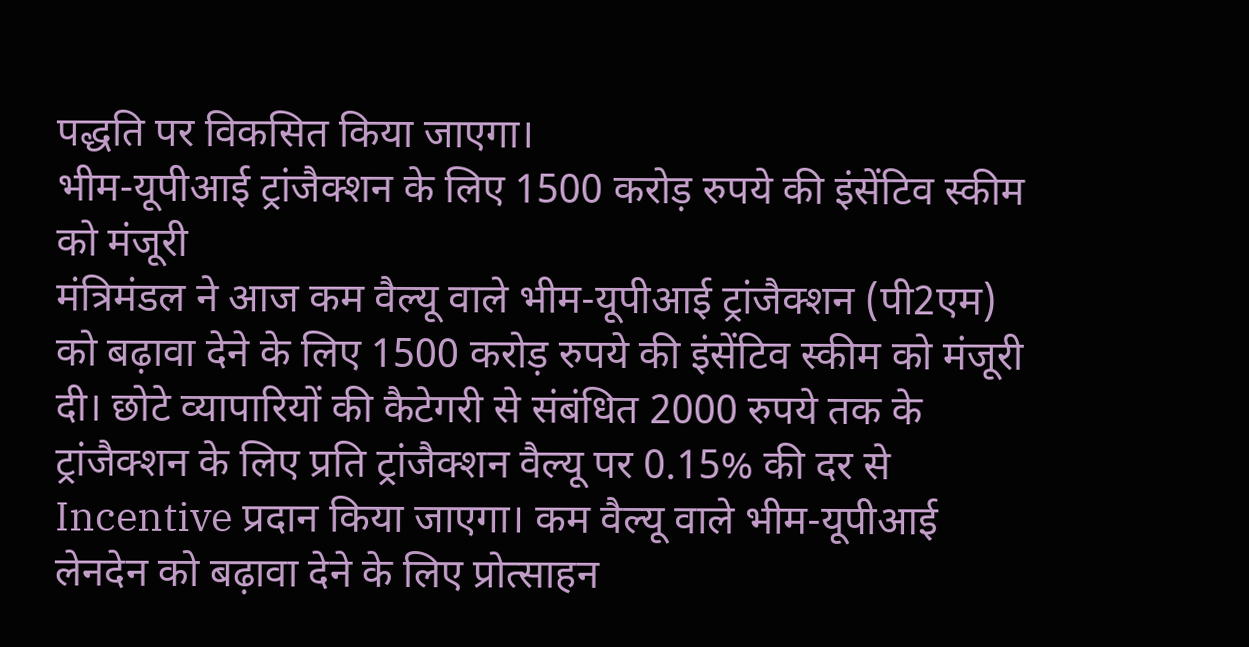पद्धति पर विकसित किया जाएगा।
भीम-यूपीआई ट्रांजैक्शन के लिए 1500 करोड़ रुपये की इंसेंटिव स्कीम को मंजूरी
मंत्रिमंडल ने आज कम वैल्यू वाले भीम-यूपीआई ट्रांजैक्शन (पी2एम) को बढ़ावा देने के लिए 1500 करोड़ रुपये की इंसेंटिव स्कीम को मंजूरी दी। छोटे व्यापारियों की कैटेगरी से संबंधित 2000 रुपये तक के ट्रांजैक्शन के लिए प्रति ट्रांजैक्शन वैल्यू पर 0.15% की दर से Incentive प्रदान किया जाएगा। कम वैल्यू वाले भीम-यूपीआई लेनदेन को बढ़ावा देने के लिए प्रोत्साहन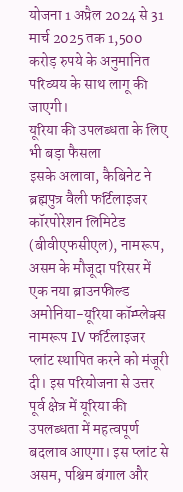योजना 1 अप्रैल 2024 से 31 मार्च 2025 तक 1,500 करोड़ रुपये के अनुमानित परिव्यय के साथ लागू की जाएगी।
यूरिया की उपलब्धता के लिए भी बड़ा फैसला
इसके अलावा, कैबिनेट ने ब्रह्मपुत्र वैली फर्टिलाइजर कॉरपोरेशन लिमिटेड (बीवीएफसीएल), नामरूप, असम के मौजूदा परिसर में एक नया ब्राउनफील्ड अमोनिया-यूरिया कॉम्प्लेक्स नामरूप IV फर्टिलाइजर प्लांट स्थापित करने को मंजूरी दी। इस परियोजना से उत्तर पूर्व क्षेत्र में यूरिया की उपलब्धता में महत्वपूर्ण बदलाव आएगा। इस प्लांट से असम, पश्चिम बंगाल और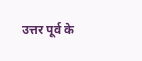उत्तर पूर्व के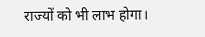राज्यों को भी लाभ होगा।